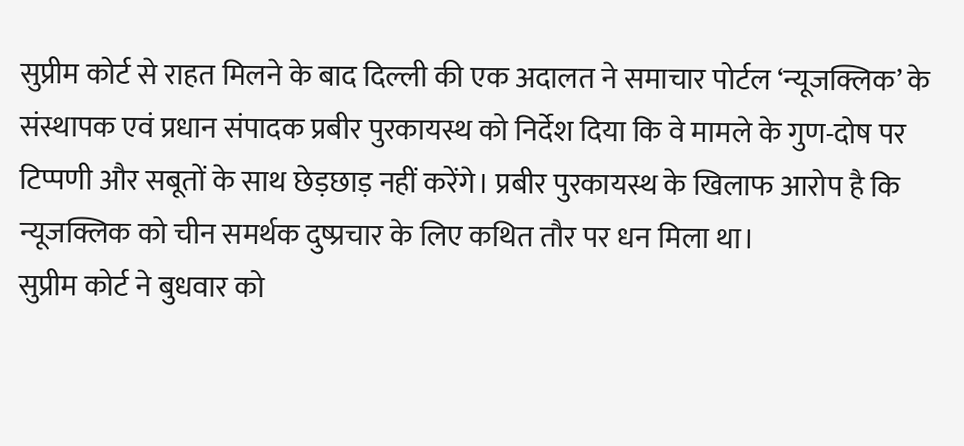सुप्रीम कोर्ट से राहत मिलने के बाद दिल्ली की एक अदालत ने समाचार पोर्टल ‘न्यूजक्लिक’ के संस्थापक एवं प्रधान संपादक प्रबीर पुरकायस्थ को निर्देश दिया कि वे मामले के गुण-दोष पर टिप्पणी और सबूतों के साथ छेड़छाड़ नहीं करेंगे। प्रबीर पुरकायस्थ के खिलाफ आरोप है कि न्यूजक्लिक को चीन समर्थक दुष्प्रचार के लिए कथित तौर पर धन मिला था।
सुप्रीम कोर्ट ने बुधवार को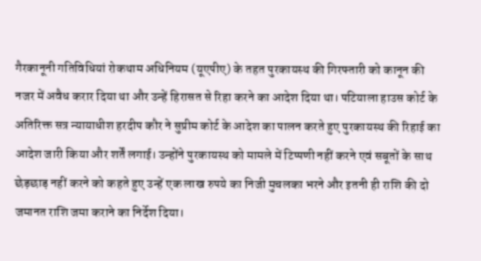गैरकानूनी गतिविधियां रोकथाम अधिनियम (यूएपीए) के तहत पुरकायस्थ की गिरफ्तारी को कानून की नजर में अवैध करार दिया था और उन्हें हिरासत से रिहा करने का आदेश दिया था। पटियाला हाउस कोर्ट के अतिरिक्त सत्र न्यायाधीश हरदीप कौर ने सुप्रीम कोर्ट के आदेश का पालन करते हुए पुरकायस्थ की रिहाई का आदेश जारी किया और शर्तें लगाई। उन्होंने पुरकायस्थ को मामले में टिप्पणी नहीं करने एवं सबूतों के साथ छेड़छाड़ नहीं करने को कहते हुए उन्हें एक लाख रुपये का निजी मुचलका भरने और इतनी ही राशि की दो जमानत राशि जमा कराने का निर्देश दिया।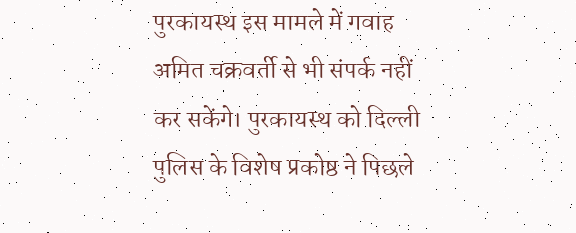पुरकायस्थ इस मामले में गवाह अमित चक्रवर्ती से भी संपर्क नहीं कर सकेंगे। पुरकायस्थ को दिल्ली पुलिस के विशेष प्रकोष्ठ ने पिछले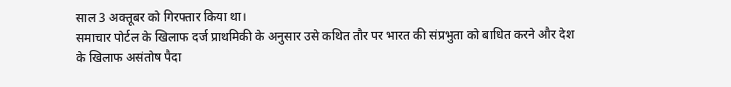साल 3 अक्तूबर को गिरफ्तार किया था।
समाचार पोर्टल के खिलाफ दर्ज प्राथमिकी के अनुसार उसे कथित तौर पर भारत की संप्रभुता को बाधित करने और देश के खिलाफ असंतोष पैदा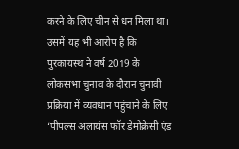करने के लिए चीन से धन मिला था। उसमें यह भी आरोप है कि पुरकायस्थ ने वर्ष 2019 के लोकसभा चुनाव के दौरान चुनावी प्रक्रिया में व्यवधान पहुंचाने के लिए ‘पीपल्स अलायंस फॉर डेमोक्रेसी एंड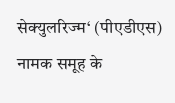सेक्युलरिज्म‘ (पीएडीएस) नामक समूह के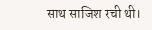साथ साजिश रची थी।